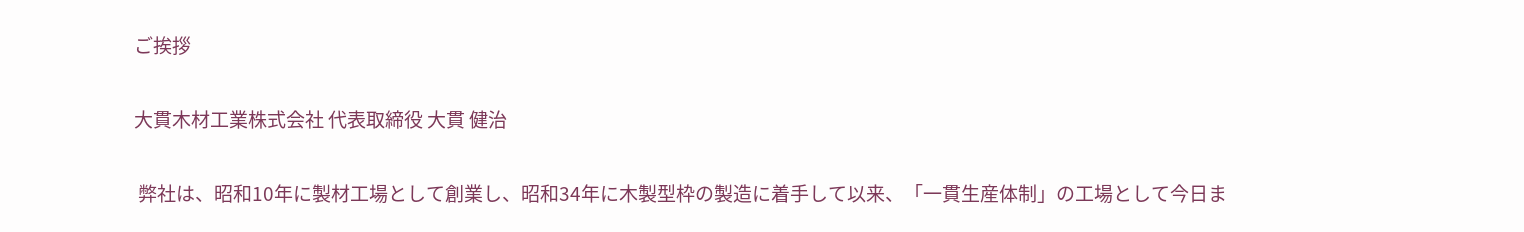ご挨拶

大貫木材工業株式会社 代表取締役 大貫 健治

 弊社は、昭和10年に製材工場として創業し、昭和34年に木製型枠の製造に着手して以来、「一貫生産体制」の工場として今日ま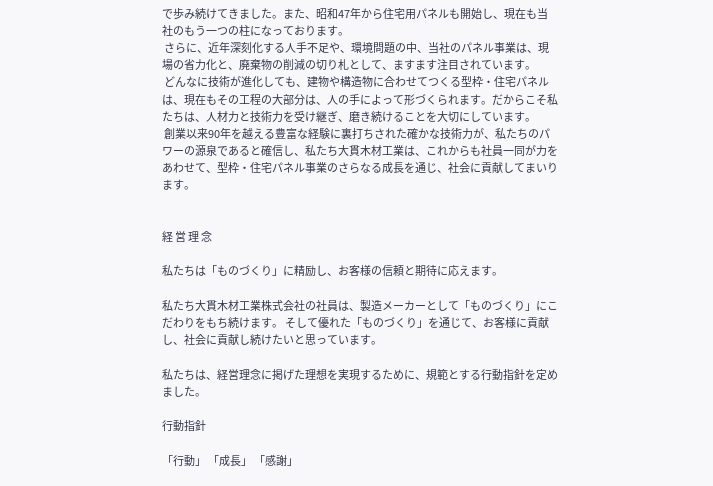で歩み続けてきました。また、昭和47年から住宅用パネルも開始し、現在も当社のもう一つの柱になっております。
 さらに、近年深刻化する人手不足や、環境問題の中、当社のパネル事業は、現場の省力化と、廃棄物の削減の切り札として、ますます注目されています。
 どんなに技術が進化しても、建物や構造物に合わせてつくる型枠・住宅パネルは、現在もその工程の大部分は、人の手によって形づくられます。だからこそ私たちは、人材力と技術力を受け継ぎ、磨き続けることを大切にしています。
 創業以来90年を越える豊富な経験に裏打ちされた確かな技術力が、私たちのパワーの源泉であると確信し、私たち大貫木材工業は、これからも社員一同が力をあわせて、型枠・住宅パネル事業のさらなる成長を通じ、社会に貢献してまいります。


経 営 理 念

私たちは「ものづくり」に精励し、お客様の信頼と期待に応えます。

私たち大貫木材工業株式会社の社員は、製造メーカーとして「ものづくり」にこだわりをもち続けます。 そして優れた「ものづくり」を通じて、お客様に貢献し、社会に貢献し続けたいと思っています。

私たちは、経営理念に掲げた理想を実現するために、規範とする行動指針を定めました。

行動指針

「行動」 「成長」 「感謝」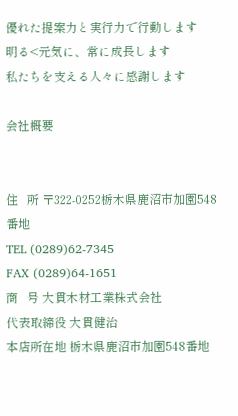優れた提案力と実行力で行動します
明る<元気に、常に成長します
私たちを支える人々に感謝します

会社概要


住   所 〒322-0252栃木県鹿沼市加園548番地
TEL (0289)62-7345
FAX (0289)64-1651
商   号 大貫木材工業株式会社
代表取締役 大貫健治
本店所在地 栃木県鹿沼市加園548番地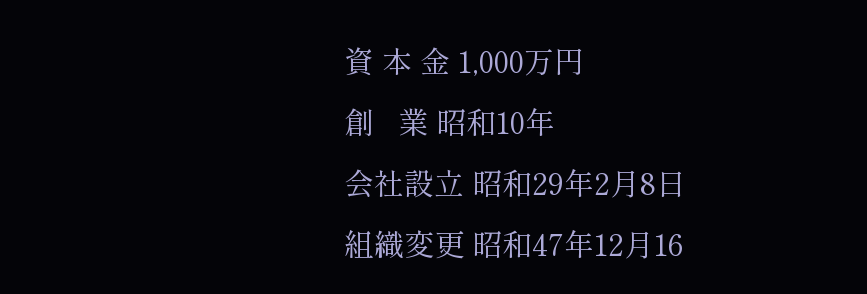資 本 金 1,000万円
創   業 昭和10年
会社設立 昭和29年2月8日
組織変更 昭和47年12月16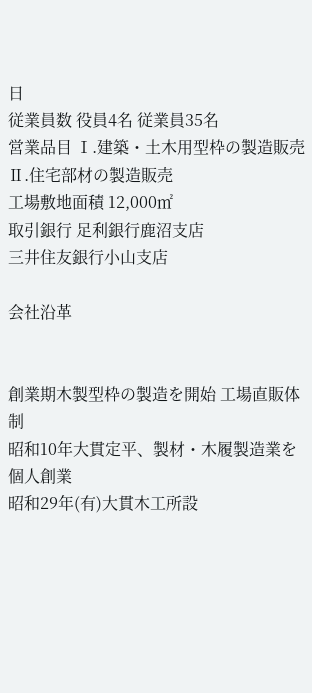日
従業員数 役員4名 従業員35名
営業品目 Ⅰ.建築・土木用型枠の製造販売
Ⅱ.住宅部材の製造販売
工場敷地面積 12,000㎡
取引銀行 足利銀行鹿沼支店
三井住友銀行小山支店

会社沿革


創業期木製型枠の製造を開始 工場直販体制
昭和10年大貫定平、製材・木履製造業を個人創業
昭和29年(有)大貫木工所設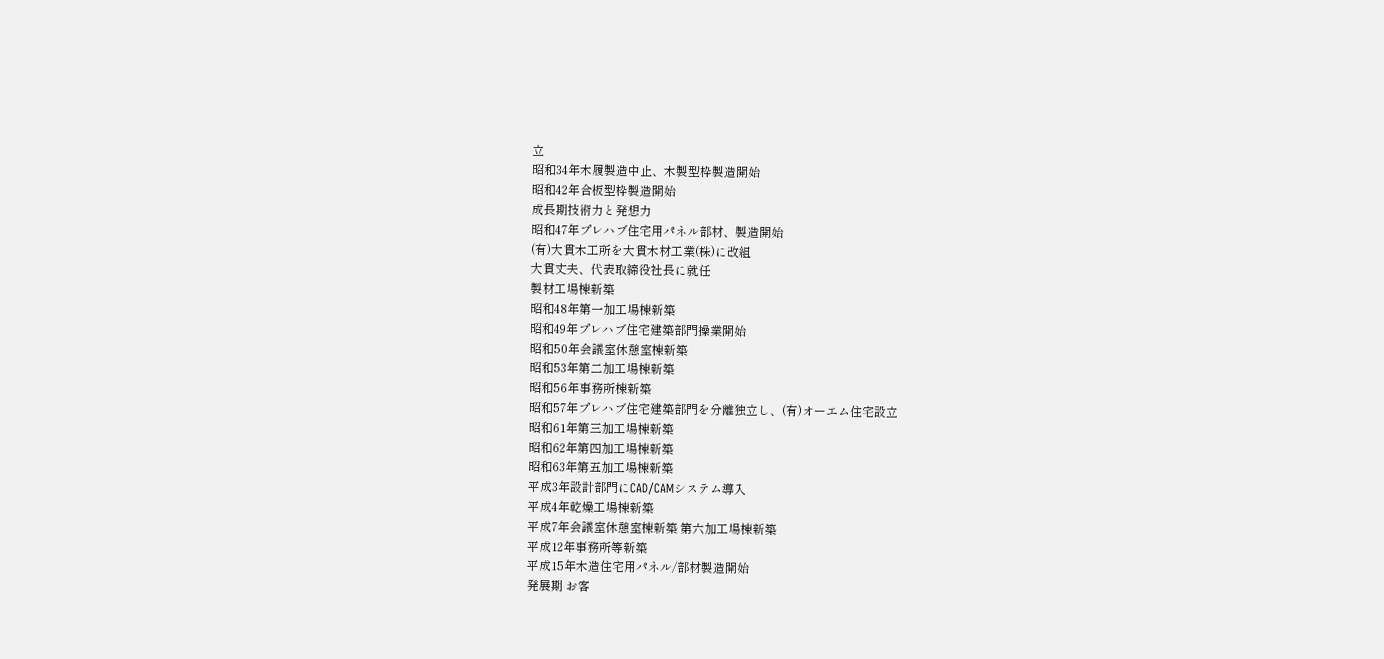立
昭和34年木履製造中止、木製型枠製造開始
昭和42年合板型枠製造開始
成長期技術力と発想力
昭和47年プレハブ住宅用パネル部材、製造開始
(有)大貫木工所を大貫木材工業(株)に改組
大貫丈夫、代表取締役社長に就任
製材工場棟新築
昭和48年第一加工場棟新築
昭和49年プレハブ住宅建築部門操業開始
昭和50年会議室休憩室棟新築
昭和53年第二加工場棟新築
昭和56年事務所棟新築
昭和57年プレハブ住宅建築部門を分離独立し、(有)オーエム住宅設立
昭和61年第三加工場棟新築
昭和62年第四加工場棟新築
昭和63年第五加工場棟新築
平成3年設計部門にCAD/CAMシステム導入
平成4年乾燥工場棟新築
平成7年会議室休憩室棟新築 第六加工場棟新築
平成12年事務所等新築
平成15年木造住宅用パネル/部材製造開始
発展期 お客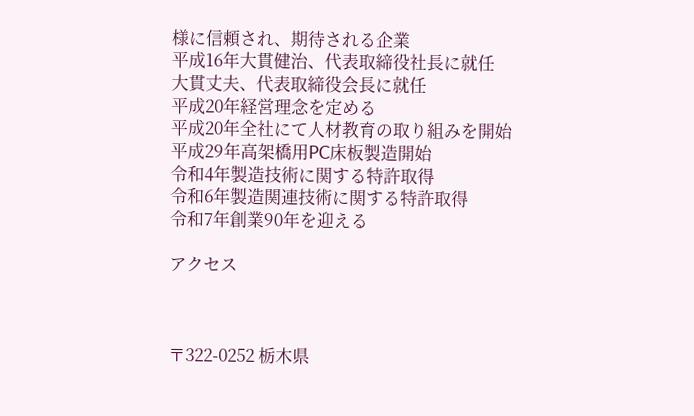様に信頼され、期待される企業
平成16年大貫健治、代表取締役社長に就任
大貫丈夫、代表取締役会長に就任
平成20年経営理念を定める
平成20年全社にて人材教育の取り組みを開始
平成29年高架橋用PC床板製造開始
令和4年製造技術に関する特許取得
令和6年製造関連技術に関する特許取得
令和7年創業90年を迎える

アクセス



〒322-0252 栃木県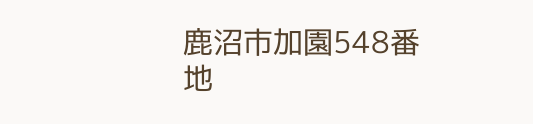鹿沼市加園548番地